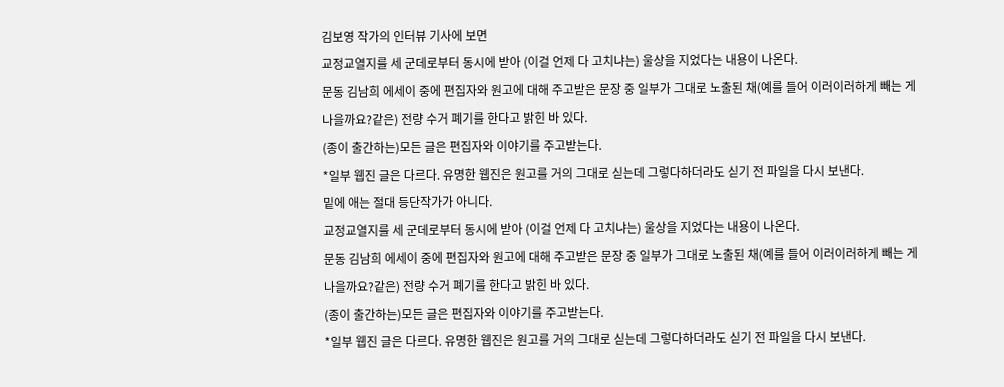김보영 작가의 인터뷰 기사에 보면
교정교열지를 세 군데로부터 동시에 받아 (이걸 언제 다 고치냐는) 울상을 지었다는 내용이 나온다.
문동 김남희 에세이 중에 편집자와 원고에 대해 주고받은 문장 중 일부가 그대로 노출된 채(예를 들어 이러이러하게 빼는 게 나을까요?같은) 전량 수거 폐기를 한다고 밝힌 바 있다.
(종이 출간하는)모든 글은 편집자와 이야기를 주고받는다.
*일부 웹진 글은 다르다. 유명한 웹진은 원고를 거의 그대로 싣는데 그렇다하더라도 싣기 전 파일을 다시 보낸다.
밑에 애는 절대 등단작가가 아니다.
교정교열지를 세 군데로부터 동시에 받아 (이걸 언제 다 고치냐는) 울상을 지었다는 내용이 나온다.
문동 김남희 에세이 중에 편집자와 원고에 대해 주고받은 문장 중 일부가 그대로 노출된 채(예를 들어 이러이러하게 빼는 게 나을까요?같은) 전량 수거 폐기를 한다고 밝힌 바 있다.
(종이 출간하는)모든 글은 편집자와 이야기를 주고받는다.
*일부 웹진 글은 다르다. 유명한 웹진은 원고를 거의 그대로 싣는데 그렇다하더라도 싣기 전 파일을 다시 보낸다.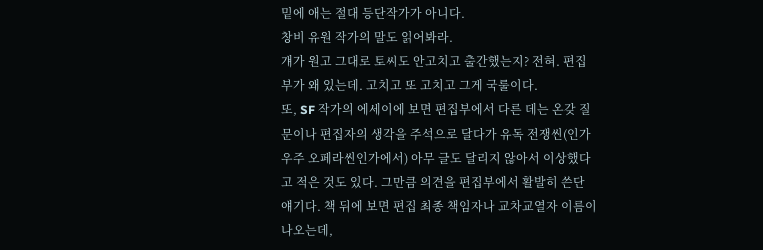밑에 애는 절대 등단작가가 아니다.
창비 유원 작가의 말도 읽어봐라.
걔가 원고 그대로 토씨도 안고치고 출간했는지? 전혀. 편집부가 왜 있는데. 고치고 또 고치고 그게 국룰이다.
또, SF 작가의 에세이에 보면 편집부에서 다른 데는 온갖 질문이나 편집자의 생각을 주석으로 달다가 유독 전쟁씬(인가 우주 오페라씬인가에서) 아무 글도 달리지 않아서 이상했다고 적은 것도 있다. 그만큼 의견을 편집부에서 활발히 쓴단 얘기다. 책 뒤에 보면 편집 최종 책임자나 교차교열자 이름이 나오는데,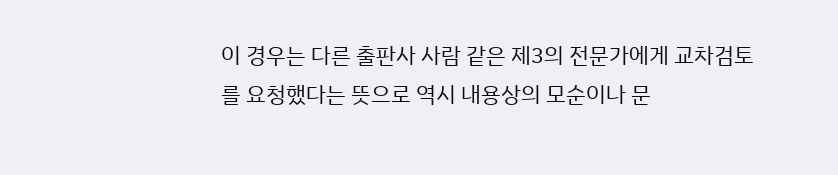이 경우는 다른 출판사 사람 같은 제3의 전문가에게 교차검토를 요청했다는 뜻으로 역시 내용상의 모순이나 문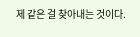제 같은 걸 찾아내는 것이다.